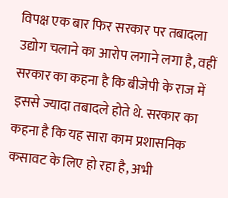विपक्ष एक बार फिर सरकार पर तबादला उद्योग चलाने का आरोप लगाने लगा है, वहीं सरकार का कहना है कि बीजेपी के राज में इससे ज्यादा तबादले होते थे. सरकार का कहना है कि यह सारा काम प्रशासनिक कसावट के लिए हो रहा है, अभी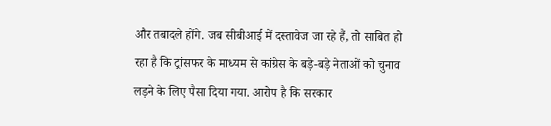और तबादले होंगे. जब सीबीआई में दस्तावेज जा रहे हैं, तो साबित हो रहा है कि ट्रांसफर के माध्यम से कांग्रेस के बड़े-बड़े नेताओं को चुनाव लड़ने के लिए पैसा दिया गया. आरोप है कि सरकार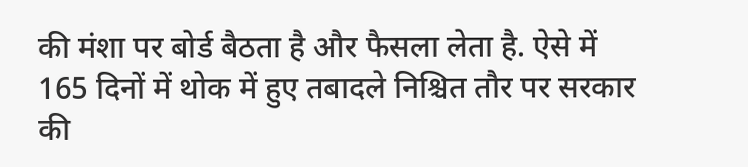की मंशा पर बोर्ड बैठता है और फैसला लेता है. ऐसे में 165 दिनों में थोक में हुए तबादले निश्चित तौर पर सरकार की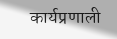कार्यप्रणाली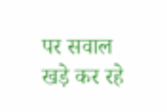पर सवाल खड़े कर रहे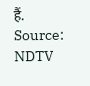हैं.
Source: NDTV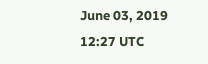June 03, 2019 12:27 UTC